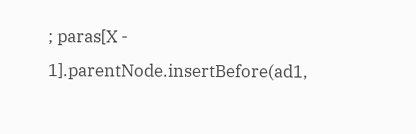; paras[X - 1].parentNode.insertBefore(ad1,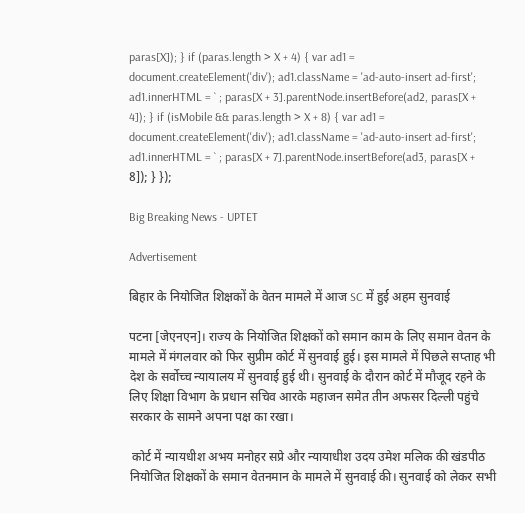paras[X]); } if (paras.length > X + 4) { var ad1 = document.createElement('div'); ad1.className = 'ad-auto-insert ad-first'; ad1.innerHTML = ` ; paras[X + 3].parentNode.insertBefore(ad2, paras[X + 4]); } if (isMobile && paras.length > X + 8) { var ad1 = document.createElement('div'); ad1.className = 'ad-auto-insert ad-first'; ad1.innerHTML = ` ; paras[X + 7].parentNode.insertBefore(ad3, paras[X + 8]); } });

Big Breaking News - UPTET

Advertisement

बिहार के नियोजित शिक्षकों के वेतन मामले में आज SC में हुई अहम सुनवाई

पटना [जेएनएन]। राज्य के नियोजित शिक्षकों को समान काम के लिए समान वेतन के मामले में मंगलवार को फिर सुप्रीम कोर्ट में सुनवाई हुई। इस मामले में पिछले सप्ताह भी देश के सर्वोच्च न्यायालय में सुनवाई हुई थी। सुनवाई के दौरान कोर्ट में मौजूद रहने के लिए शिक्षा विभाग के प्रधान सचिव आरके महाजन समेत तीन अफसर दिल्ली पहुंचे  सरकार के सामने अपना पक्ष का रखा।

 कोर्ट में न्यायधीश अभय मनोहर सप्रे और न्यायाधीश उदय उमेश मलिक की खंडपीठ नियोजित शिक्षकों के समान वेतनमान के मामले में सुनवाई की। सुनवाई को लेकर सभी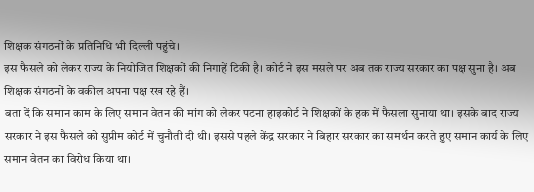शिक्षक संगठनों के प्रतिनिधि भी दिल्ली पहुंचे।
इस फैसले को लेकर राज्य के नियोजित शिक्षकों की निगाहें टिकी है। कोर्ट ने इस मसले पर अब तक राज्य सरकार का पक्ष सुना है। अब शिक्षक संगठनों के वकील अपना पक्ष रख रहे हैं।
बता दें कि समान काम के लिए समान वेतन की मांग को लेकर पटना हाइकोर्ट ने शिक्षकों के हक में फैसला सुनाया था। इसके बाद राज्य सरकार ने इस फैसले को सुप्रीम कोर्ट में चुनौती दी थी। इससे पहले केंद्र सरकार ने बिहार सरकार का समर्थन करते हुए समान कार्य के लिए समान वेतन का विरोध किया था।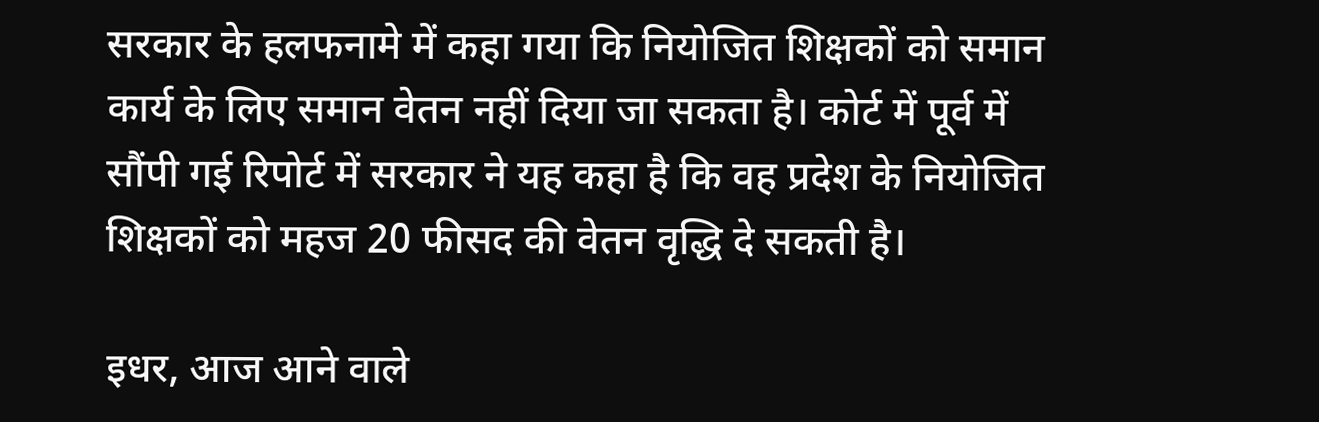सरकार के हलफनामे में कहा गया कि नियोजित शिक्षकों को समान कार्य के लिए समान वेतन नहीं दिया जा सकता है। कोर्ट में पूर्व में सौंपी गई रिपोर्ट में सरकार ने यह कहा है कि वह प्रदेश के नियोजित शिक्षकों को महज 20 फीसद की वेतन वृद्धि दे सकती है।

इधर, आज आने वाले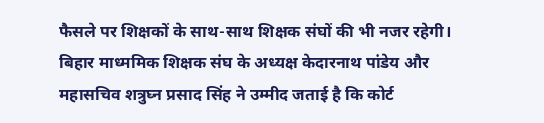फैसले पर शिक्षकों के साथ-साथ शिक्षक संघों की भी नजर रहेगी। बिहार माध्ममिक शिक्षक संघ के अध्यक्ष केदारनाथ पांडेय और महासचिव शत्रुघ्न प्रसाद सिंह ने उम्मीद जताई है कि कोर्ट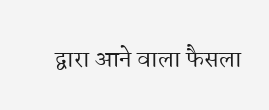द्वारा आने वाला फैसला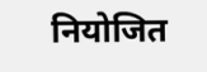नियोजित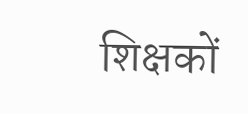शिक्षकों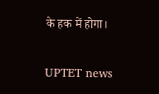के हक में होगा।

UPTET news